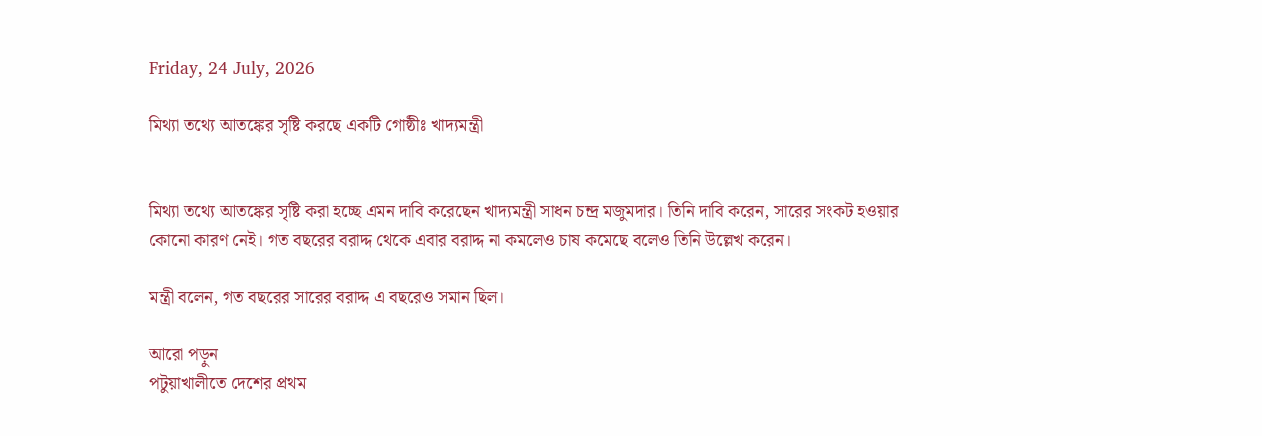Friday, 24 July, 2026

মিথ্যা তথ্যে আতঙ্কের সৃষ্টি করছে একটি গোষ্ঠীঃ খাদ্যমন্ত্রী


মিথ্যা তথ্যে আতঙ্কের সৃষ্টি করা হচ্ছে এমন দাবি করেছেন খাদ্যমন্ত্রী সাধন চন্দ্র মজুমদার। তিনি দাবি করেন, সারের সংকট হওয়ার কোনো কারণ নেই। গত বছরের বরাদ্দ থেকে এবার বরাদ্দ না কমলেও চাষ কমেছে বলেও তিনি উল্লেখ করেন।

মন্ত্রী বলেন, গত বছরের সারের বরাদ্দ এ বছরেও সমান ছিল।

আরো পড়ুন
পটুয়াখালীতে দেশের প্রথম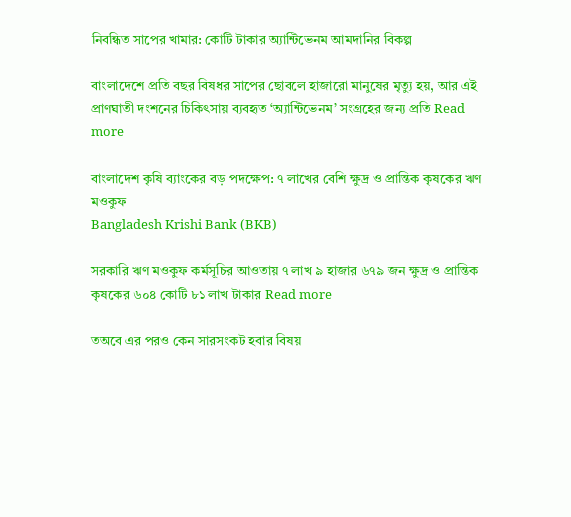নিবন্ধিত সাপের খামার: কোটি টাকার অ্যান্টিভেনম আমদানির বিকল্প

বাংলাদেশে প্রতি বছর বিষধর সাপের ছোবলে হাজারো মানুষের মৃত্যু হয়, আর এই প্রাণঘাতী দংশনের চিকিৎসায় ব্যবহৃত ‘অ্যান্টিভেনম’ সংগ্রহের জন্য প্রতি Read more

বাংলাদেশ কৃষি ব্যাংকের বড় পদক্ষেপ: ৭ লাখের বেশি ক্ষুদ্র ও প্রান্তিক কৃষকের ঋণ মওকুফ
Bangladesh Krishi Bank (BKB)

সরকারি ঋণ মওকুফ কর্মসূচির আওতায় ৭ লাখ ৯ হাজার ৬৭৯ জন ক্ষুদ্র ও প্রান্তিক কৃষকের ৬০৪ কোটি ৮১ লাখ টাকার Read more

তঅবে এর পরও কেন সারসংকট হবার বিষয়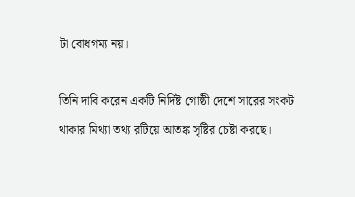টা বোধগম্য নয়।

তিনি দাবি করেন একটি নির্দিষ্ট গোষ্ঠী দেশে সারের সংকট থাকার মিথ্যা তথ্য রটিয়ে আতঙ্ক সৃষ্টির চেষ্টা করছে।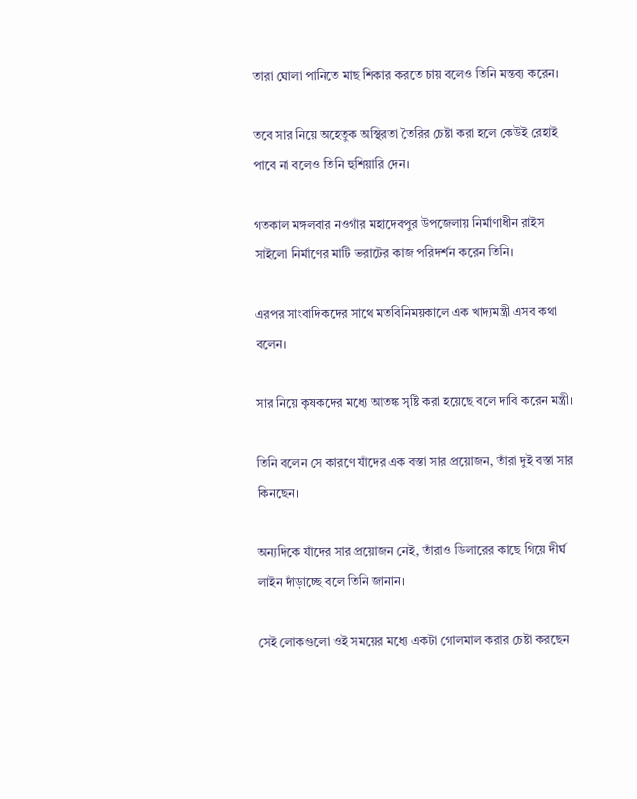তারা ঘোলা পানিতে মাছ শিকার করতে চায় বলেও তিনি মন্তব্য করেন।

তবে সার নিয়ে অহেতুক অস্থিরতা তৈরির চেষ্টা করা হলে কেউই রেহাই পাবে না বলেও তিনি হুশিয়ারি দেন।

গতকাল মঙ্গলবার নওগাঁর মহাদেবপুর উপজেলায় নির্মাণাধীন রাইস সাইলো নির্মাণের মাটি ভরাটের কাজ পরিদর্শন করেন তিনি।

এরপর সাংবাদিকদের সাথে মতবিনিময়কালে এক খাদ্যমন্ত্রী এসব কথা বলেন।

সার নিয়ে কৃষকদের মধ্যে আতঙ্ক সৃষ্টি করা হয়েছে বলে দাবি করেন মন্ত্রী।

তিনি বলেন সে কারণে যাঁদের এক বস্তা সার প্রয়োজন, তাঁরা দুই বস্তা সার কিনছেন।

অন্যদিকে যাঁদের সার প্রয়োজন নেই, তাঁরাও ডিলারের কাছে গিয়ে দীর্ঘ লাইন দাঁড়াচ্ছে বলে তিনি জানান।

সেই লোকগুলো ওই সময়ের মধ্যে একটা গোলমাল করার চেষ্টা করছেন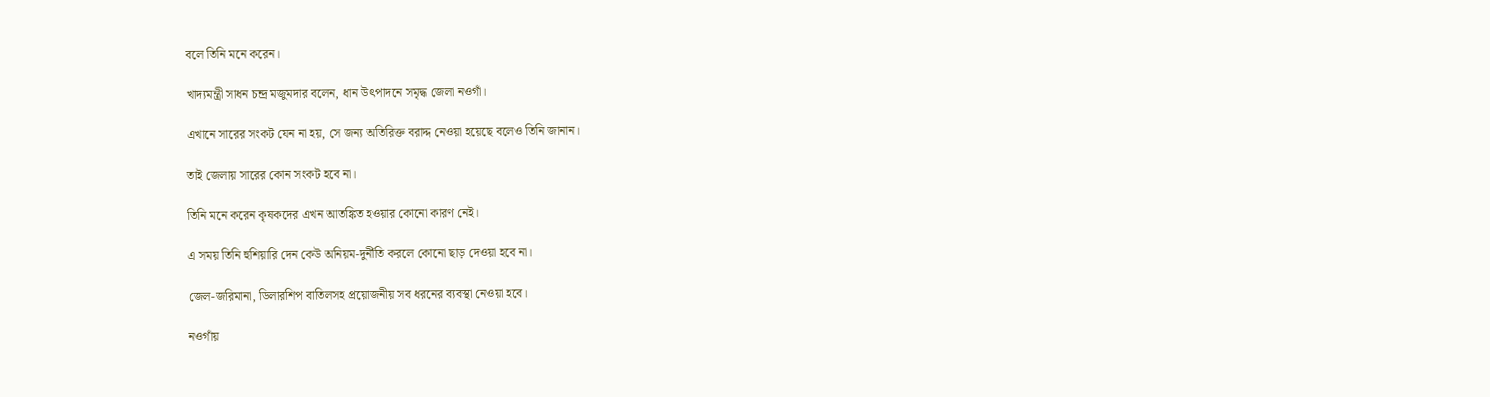বলে তিনি মনে করেন।

খাদ্যমন্ত্রী সাধন চন্দ্র মজুমদার বলেন, ধান উৎপাদনে সমৃদ্ধ জেলা নওগাঁ।

এখানে সারের সংকট যেন না হয়, সে জন্য অতিরিক্ত বরাদ্দ নেওয়া হয়েছে বলেও তিনি জানান।

তাই জেলায় সারের কোন সংকট হবে না।

তিনি মনে করেন কৃষকদের এখন আতঙ্কিত হওয়ার কোনো কারণ নেই।

এ সময় তিনি হুশিয়ারি দেন কেউ অনিয়ম-দুর্নীতি করলে কোনো ছাড় দেওয়া হবে না।

জেল-জরিমানা, ডিলারশিপ বাতিলসহ প্রয়োজনীয় সব ধরনের ব্যবস্থা নেওয়া হবে।

নওগাঁয়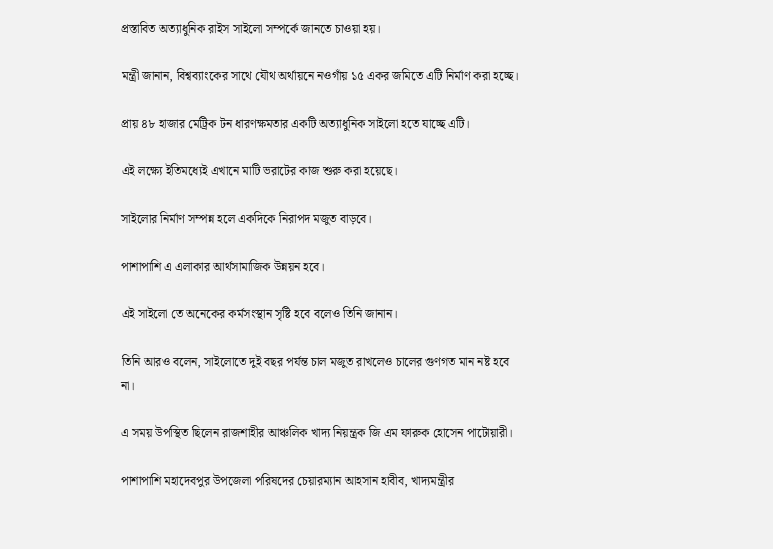প্রস্তাবিত অত্যাধুনিক রাইস সাইলো সম্পর্কে জানতে চাওয়া হয়।

মন্ত্রী জানান, বিশ্বব্যাংকের সাথে যৌথ অর্থায়নে নওগাঁয় ১৫ একর জমিতে এটি নির্মাণ করা হচ্ছে।

প্রায় ৪৮ হাজার মেট্রিক টন ধারণক্ষমতার একটি অত্যাধুনিক সাইলো হতে যাচ্ছে এটি।

এই লক্ষ্যে ইতিমধ্যেই এখানে মাটি ভরাটের কাজ শুরু করা হয়েছে।

সাইলোর নির্মাণ সম্পন্ন হলে একদিকে নিরাপদ মজুত বাড়বে।

পাশাপাশি এ এলাকার আর্থসামাজিক উন্নয়ন হবে।

এই সাইলো তে অনেকের কর্মসংস্থান সৃষ্টি হবে বলেও তিনি জানান।

তিনি আরও বলেন, সাইলোতে দুই বছর পর্যন্ত চাল মজুত রাখলেও চালের গুণগত মান নষ্ট হবে না।

এ সময় উপস্থিত ছিলেন রাজশাহীর আঞ্চলিক খাদ্য নিয়ন্ত্রক জি এম ফারুক হোসেন পাটোয়ারী।

পাশাপাশি মহাদেবপুর উপজেলা পরিষদের চেয়ারম্যান আহসান হাবীব, খাদ্যমন্ত্রীর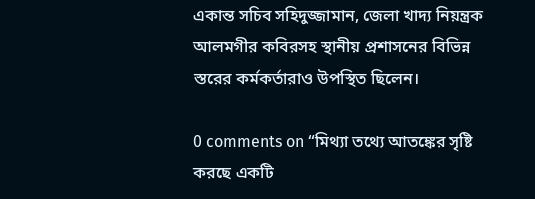একান্ত সচিব সহিদুজ্জামান, জেলা খাদ্য নিয়ন্ত্রক আলমগীর কবিরসহ স্থানীয় প্রশাসনের বিভিন্ন স্তরের কর্মকর্তারাও উপস্থিত ছিলেন।

0 comments on “মিথ্যা তথ্যে আতঙ্কের সৃষ্টি করছে একটি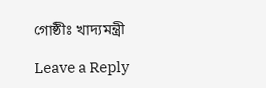গোষ্ঠীঃ খাদ্যমন্ত্রী

Leave a Reply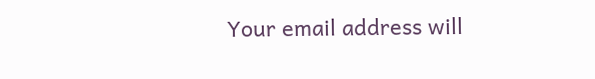Your email address will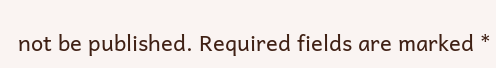not be published. Required fields are marked *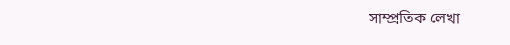সাম্প্রতিক লেখা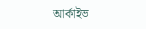আর্কাইভ